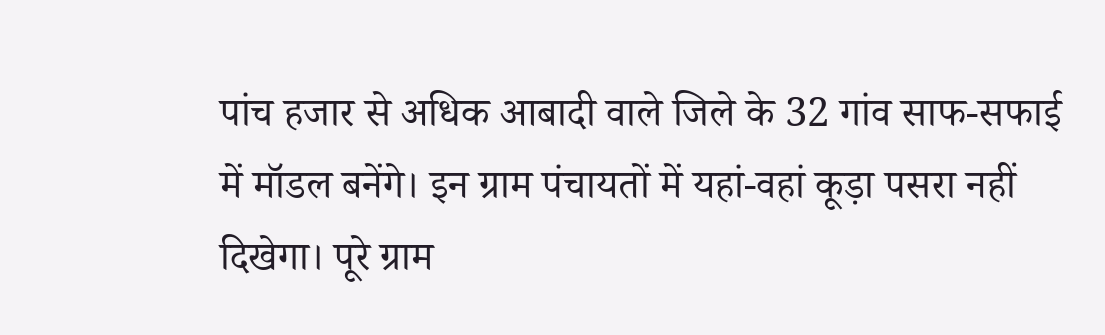पांच हजार से अधिक आबादी वाले जिले के 32 गांव साफ-सफाई में मॉडल बनेंगे। इन ग्राम पंचायतों में यहां-वहां कूड़ा पसरा नहीं दिखेगा। पूरे ग्राम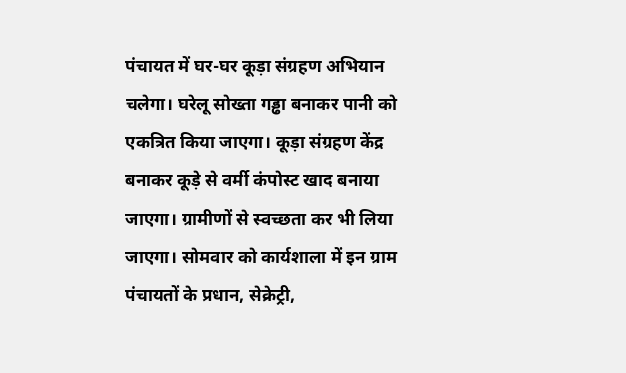पंचायत में घर-घर कूड़ा संग्रहण अभियान चलेगा। घरेलू सोख्ता गड्ढा बनाकर पानी को एकत्रित किया जाएगा। कूड़ा संग्रहण केंद्र बनाकर कूड़े से वर्मी कंपोस्ट खाद बनाया जाएगा। ग्रामीणों से स्वच्छता कर भी लिया जाएगा। सोमवार को कार्यशाला में इन ग्राम पंचायतों के प्रधान, सेक्रेट्री,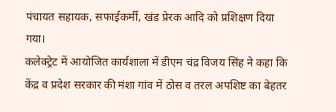पंचायत सहायक, सफाईकर्मी, खंड प्रेरक आदि को प्रशिक्षण दिया गया।
कलेक्ट्रेट में आयोजित कार्यशाला में डीएम चंद्र विजय सिंह ने कहा कि केंद्र व प्रदेश सरकार की मंशा गांव में ठोस व तरल अपशिष्ट का बेहतर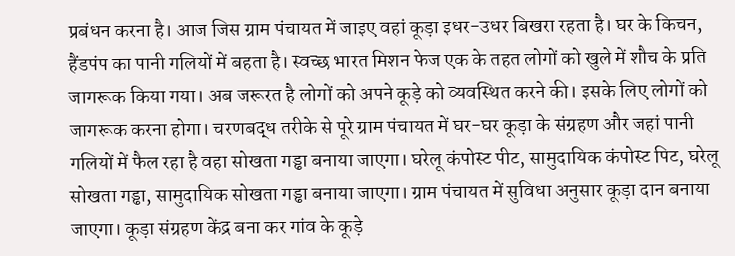प्रबंधन करना है। आज जिस ग्राम पंचायत में जाइए वहां कूड़ा इधर-उधर बिखरा रहता है। घर के किचन, हैंडपंप का पानी गलियों में बहता है। स्वच्छ भारत मिशन फेज एक के तहत लोगों को खुले में शौच के प्रति जागरूक किया गया। अब जरूरत है लोगों को अपने कूड़े को व्यवस्थित करने की। इसके लिए लोगों को जागरूक करना होगा। चरणबद्ध तरीके से पूरे ग्राम पंचायत में घर-घर कूड़ा के संग्रहण और जहां पानी गलियों में फैल रहा है वहा सोखता गड्ढा बनाया जाएगा। घरेलू कंपोस्ट पीट, सामुदायिक कंपोस्ट पिट, घरेलू सोखता गड्ढा, सामुदायिक सोखता गड्ढा बनाया जाएगा। ग्राम पंचायत में सुविधा अनुसार कूड़ा दान बनाया जाएगा। कूड़ा संग्रहण केंद्र बना कर गांव के कूड़े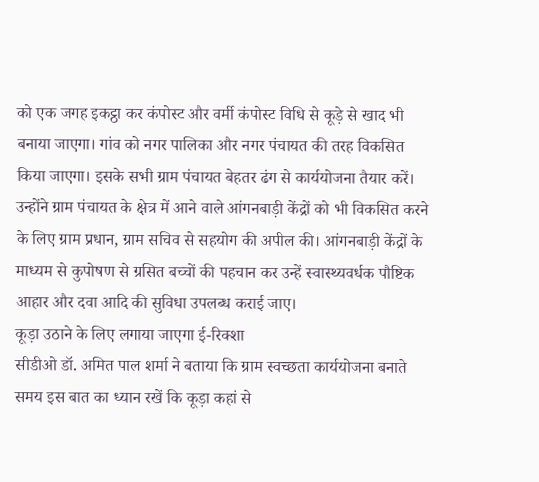को एक जगह इकट्ठा कर कंपोस्ट और वर्मी कंपोस्ट विधि से कूड़े से खाद भी बनाया जाएगा। गांव को नगर पालिका और नगर पंचायत की तरह विकसित किया जाएगा। इसके सभी ग्राम पंचायत बेहतर ढंग से कार्ययोजना तैयार करें। उन्होंने ग्राम पंचायत के क्षेत्र में आने वाले आंगनबाड़ी केंद्रों को भी विकसित करने के लिए ग्राम प्रधान, ग्राम सचिव से सहयोग की अपील की। आंगनबाड़ी केंद्रों के माध्यम से कुपोषण से ग्रसित बच्चों की पहचान कर उन्हें स्वास्थ्यवर्धक पौष्टिक आहार और दवा आदि की सुविधा उपलब्ध कराई जाए।
कूड़ा उठाने के लिए लगाया जाएगा ई-रिक्शा
सीडीओ डॉ. अमित पाल शर्मा ने बताया कि ग्राम स्वच्छता कार्ययोजना बनाते समय इस बात का ध्यान रखें कि कूड़ा कहां से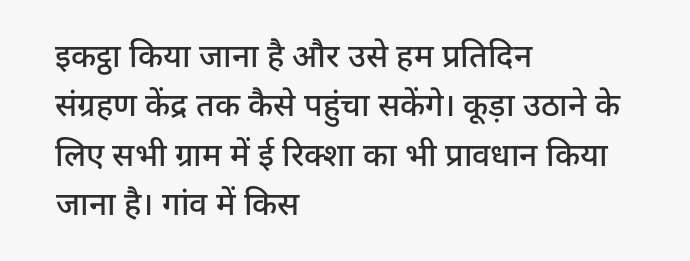इकट्ठा किया जाना है और उसे हम प्रतिदिन संग्रहण केंद्र तक कैसे पहुंचा सकेंगे। कूड़ा उठाने के लिए सभी ग्राम में ई रिक्शा का भी प्रावधान किया जाना है। गांव में किस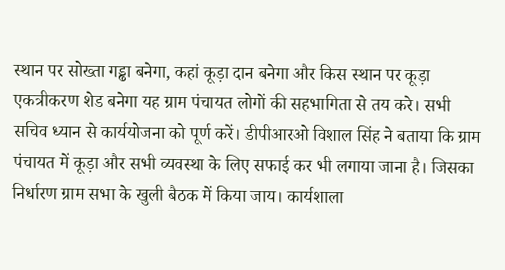स्थान पर सोख्ता गड्ढा बनेगा, कहां कूड़ा दान बनेगा और किस स्थान पर कूड़ा एकत्रीकरण शेड बनेगा यह ग्राम पंचायत लोगों की सहभागिता से तय करे। सभी सचिव ध्यान से कार्ययोजना को पूर्ण करें। डीपीआरओ विशाल सिंह ने बताया कि ग्राम पंचायत में कूड़ा और सभी व्यवस्था के लिए सफाई कर भी लगाया जाना है। जिसका निर्धारण ग्राम सभा के खुली बैठक में किया जाय। कार्यशाला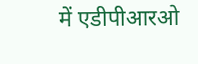में एडीपीआरओ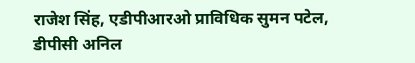राजेश सिंह, एडीपीआरओ प्राविधिक सुमन पटेल, डीपीसी अनिल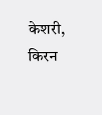केशरी, किरन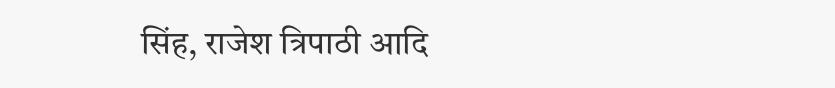सिंह, राजेश त्रिपाठी आदि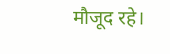मौजूद रहे।